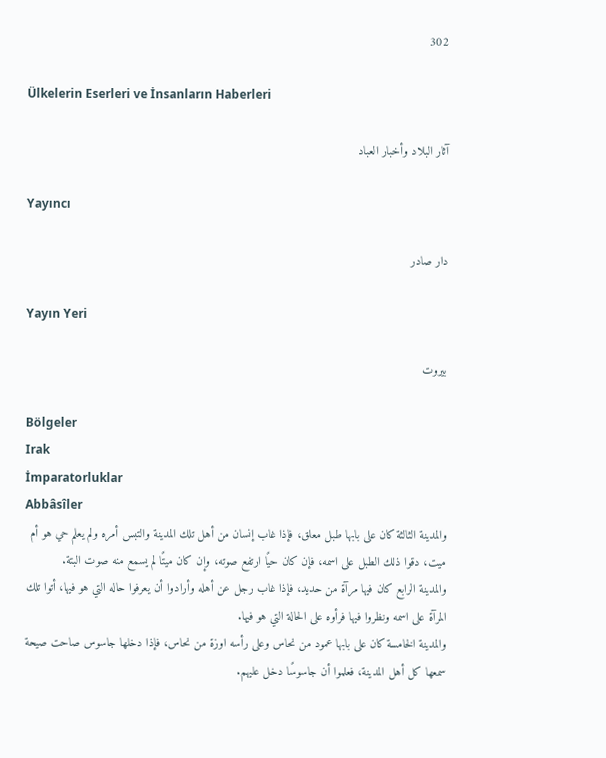302

Ülkelerin Eserleri ve İnsanların Haberleri

آثار البلاد وأخبار العباد

Yayıncı

دار صادر

Yayın Yeri

بيروت

Bölgeler
Irak
İmparatorluklar
Abbâsîler
والمدينة الثالثة كان على بابها طبل معلق، فإذا غاب إنسان من أهل تلك المدينة والتبس أمره ولم يعلم حي هو أم ميت، دقوا ذلك الطبل على اسمه، فإن كان حيًا ارتفع صوته، وإن كان ميتًا لم يسمع منه صوت البتة.
والمدينة الرابع كان فيها مرآة من حديد، فإذا غاب رجل عن أهله وأرادوا أن يعرفوا حاله التي هو فيها، أتوا تلك المرآة على اسمه ونظروا فيها فرأوه على الحالة التي هو فيها.
والمدينة الخامسة كان على بابها عمود من نحاس وعلى رأسه اوزة من نحاس، فإذا دخلها جاسوس صاحت صيحة سمعها كل أهل المدينة، فعلموا أن جاسوسًا دخل عليهم.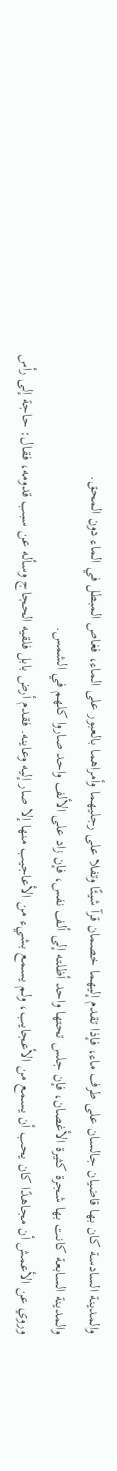والمدينة السادسة كان بها قاضيان جالسان على طرف ماء، فإذا تقدم إليهما خصمان قرآ شيئًا وتفلا على رجليهما وأمراهما بالعبور على الماء، فغاص المبطل في الماء دون المحق.
والمدينة السابعة كانت بها شجرة كثيرة الأغصان، فإن جلس تحتها واحد أظلته إلى ألف نفس، فإن زاد على الألف واحد صاروا كلهم في الشمس.
وروي عن الأعمش أن مجاهدًا كان يحب أن يسمع من الأعجايب، ولم يسمع بشيء من الأعاجيب منها إلا صار إليه وعاينه. فقدم أرض بابل فلقيه الحجاج وسأله عن سبب قدومه، فقال: حاجة إلى رأس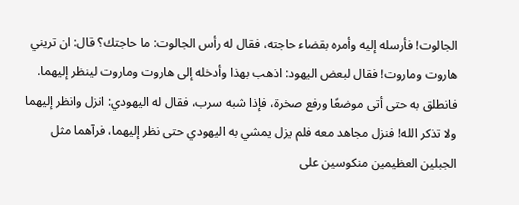الجالوت! فأرسله إليه وأمره بقضاء حاجته، فقال له رأس الجالوت: ما حاجتك؟ قال: ان تريني هاروت وماروت! فقال لبعض اليهود: اذهب بهذا وأدخله إلى هاروت وماروت لينظر إليهما. فانطلق به حتى أتى موضعًا ورفع صخرة، فإذا شبه سرب، فقال له اليهودي: انزل وانظر إليهما ولا تذكر الله! فنزل مجاهد معه فلم يزل يمشي به اليهودي حتى نظر إليهما، فرآهما مثل الجبلين العظيمين منكوسين على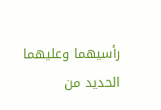رأسيهما وعليهما الحديد من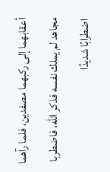أعقابهما إلى ركبهما مصفدين، فلما رآهما مجاهد لم يملك نفسه فذكر الله، فاضطربا اضطرابًا شديدًا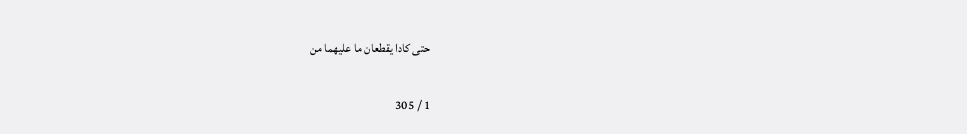حتى كادا يقطعان ما عليهما من

1 / 305